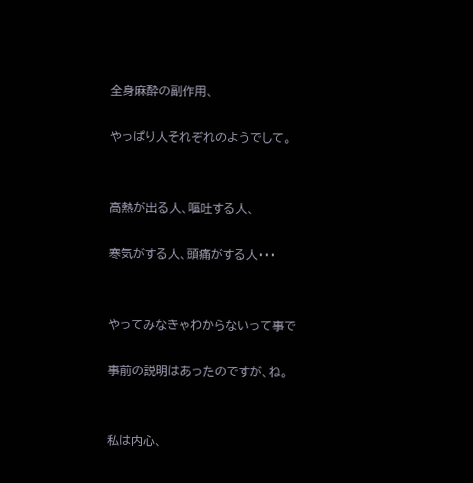全身麻酔の副作用、

やっぱり人それぞれのようでして。


高熱が出る人、嘔吐する人、

寒気がする人、頭痛がする人・・・


やってみなきゃわからないって事で

事前の説明はあったのですが、ね。


私は内心、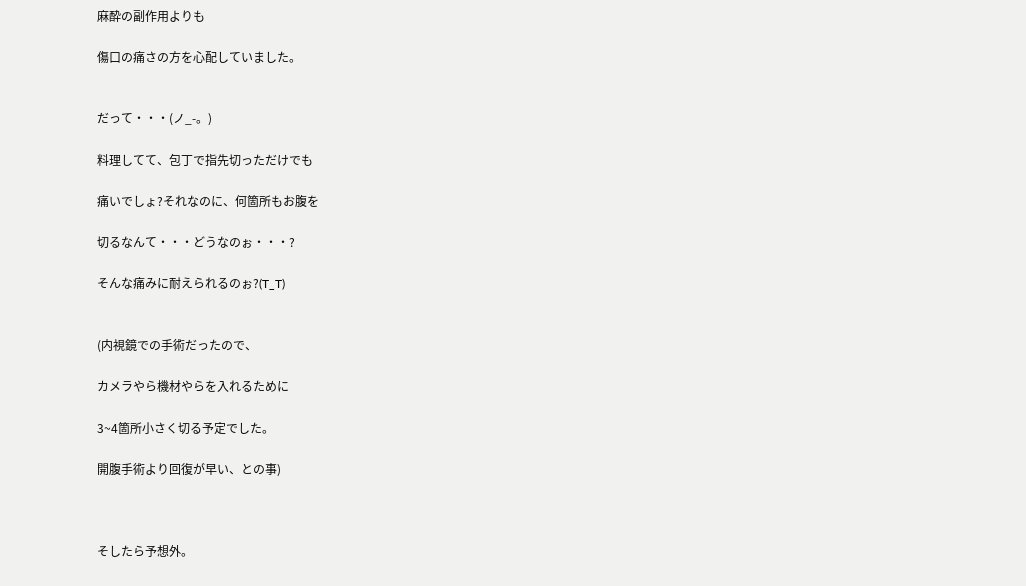麻酔の副作用よりも

傷口の痛さの方を心配していました。


だって・・・(ノ_-。)

料理してて、包丁で指先切っただけでも

痛いでしょ?それなのに、何箇所もお腹を

切るなんて・・・どうなのぉ・・・?

そんな痛みに耐えられるのぉ?(T_T)


(内視鏡での手術だったので、

カメラやら機材やらを入れるために

3~4箇所小さく切る予定でした。

開腹手術より回復が早い、との事)



そしたら予想外。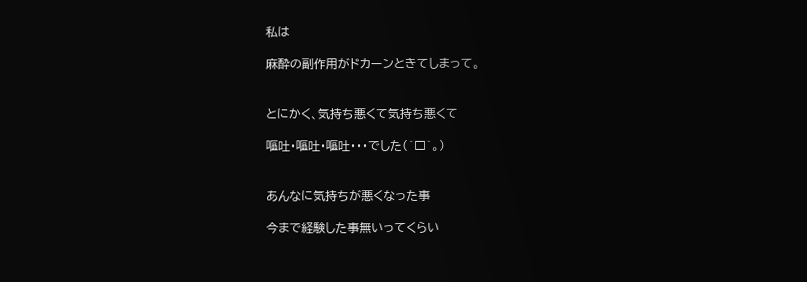私は

麻酔の副作用がドカーンときてしまって。


とにかく、気持ち悪くて気持ち悪くて

嘔吐・嘔吐・嘔吐・・・でした(´□`。)


あんなに気持ちが悪くなった事

今まで経験した事無いってくらい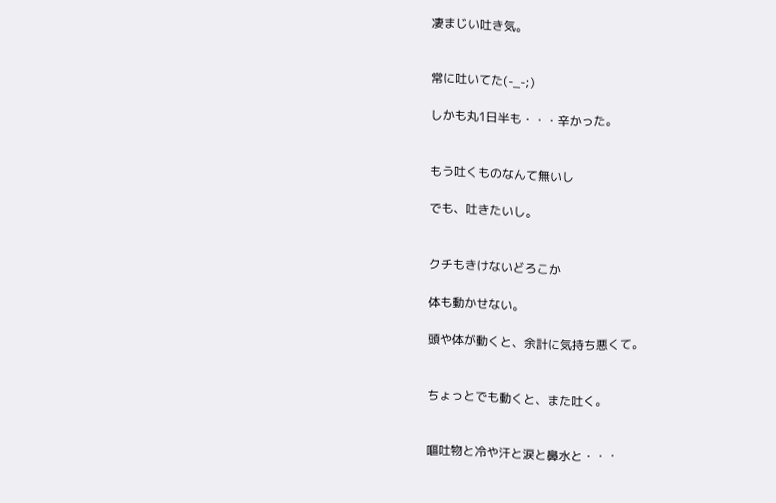凄まじい吐き気。


常に吐いてた(-_-;)

しかも丸1日半も・・・辛かった。


もう吐くものなんて無いし

でも、吐きたいし。


クチもきけないどろこか

体も動かせない。

頭や体が動くと、余計に気持ち悪くて。


ちょっとでも動くと、また吐く。


嘔吐物と冷や汗と涙と鼻水と・・・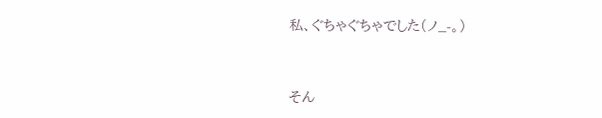私、ぐちゃぐちゃでした(ノ_-。)



そん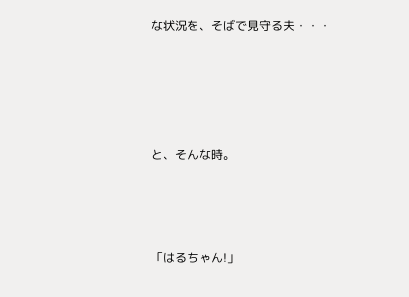な状況を、そばで見守る夫・・・




と、そんな時。



「はるちゃん!」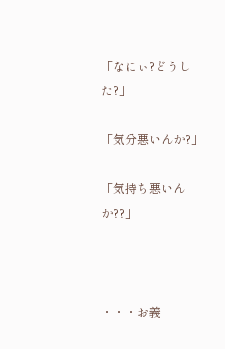「なにぃ?どうした?」

「気分悪いんか?」

「気持ち悪いんか??」



・・・お義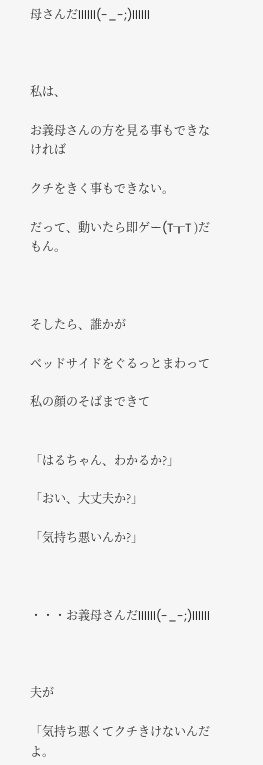母さんだllllll(-_-;)llllll



私は、

お義母さんの方を見る事もできなければ

クチをきく事もできない。

だって、動いたら即ゲー(T┰T )だもん。



そしたら、誰かが

ベッドサイドをぐるっとまわって

私の顔のそばまできて


「はるちゃん、わかるか?」

「おい、大丈夫か?」

「気持ち悪いんか?」



・・・お義母さんだllllll(-_-;)llllll



夫が

「気持ち悪くてクチきけないんだよ。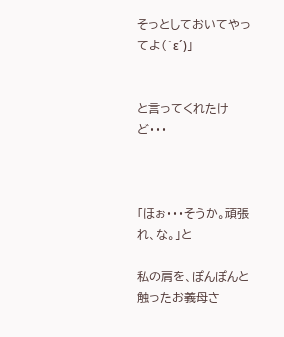そっとしておいてやってよ(`ε´)」


と言ってくれたけど・・・



「ほぉ・・・そうか。頑張れ、な。」と

私の肩を、ぽんぽんと触ったお義母さ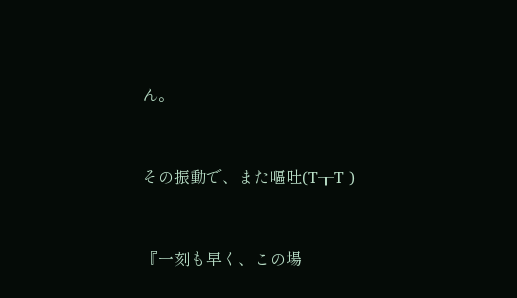ん。



その振動で、また嘔吐(T┰T )



『一刻も早く、この場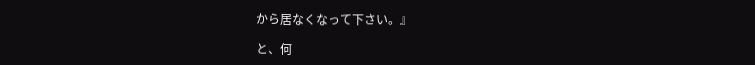から居なくなって下さい。』

と、何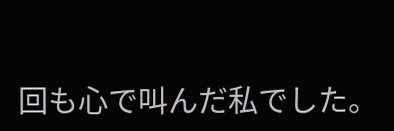回も心で叫んだ私でした。